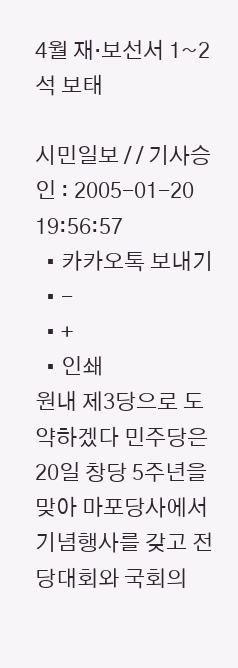4월 재·보선서 1~2석 보태

시민일보 / / 기사승인 : 2005-01-20 19:56:57
  • 카카오톡 보내기
  • -
  • +
  • 인쇄
원내 제3당으로 도약하겠다 민주당은 20일 창당 5주년을 맞아 마포당사에서 기념행사를 갖고 전당대회와 국회의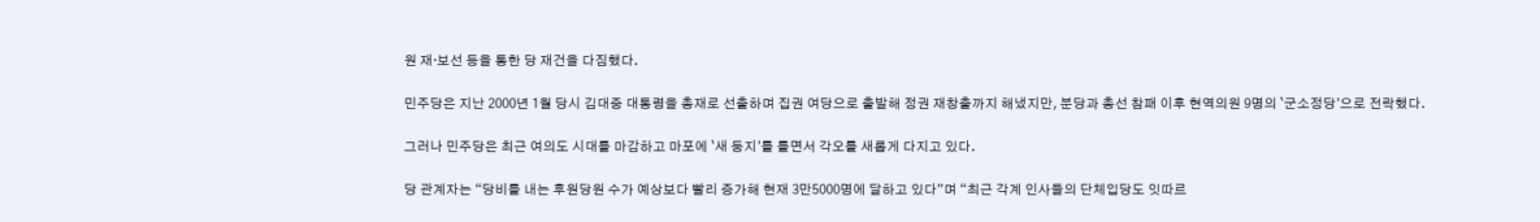원 재·보선 등을 통한 당 재건을 다짐했다.

민주당은 지난 2000년 1월 당시 김대중 대통령을 총재로 선출하며 집권 여당으로 출발해 정권 재창출까지 해냈지만, 분당과 총선 참패 이후 현역의원 9명의 `군소정당’으로 전락했다.

그러나 민주당은 최근 여의도 시대를 마감하고 마포에 `새 둥지’를 틀면서 각오를 새롭게 다지고 있다.

당 관계자는 “당비를 내는 후원당원 수가 예상보다 빨리 증가해 현재 3만5000명에 달하고 있다”며 “최근 각계 인사들의 단체입당도 잇따르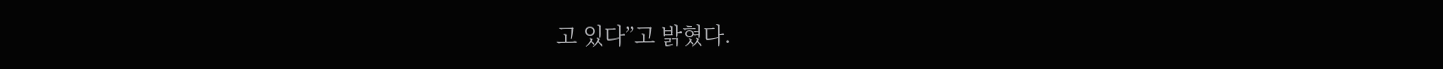고 있다”고 밝혔다.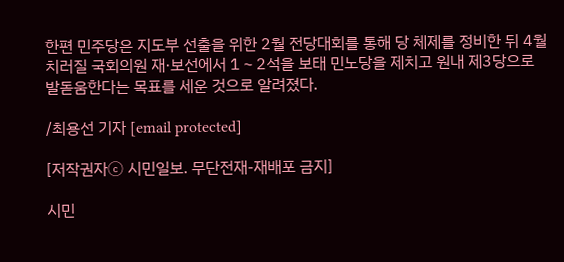한편 민주당은 지도부 선출을 위한 2월 전당대회를 통해 당 체제를 정비한 뒤 4월 치러질 국회의원 재·보선에서 1∼2석을 보태 민노당을 제치고 원내 제3당으로 발돋움한다는 목표를 세운 것으로 알려졌다.

/최용선 기자 [email protected]

[저작권자ⓒ 시민일보. 무단전재-재배포 금지]

시민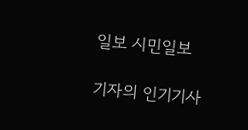일보 시민일보

기자의 인기기사